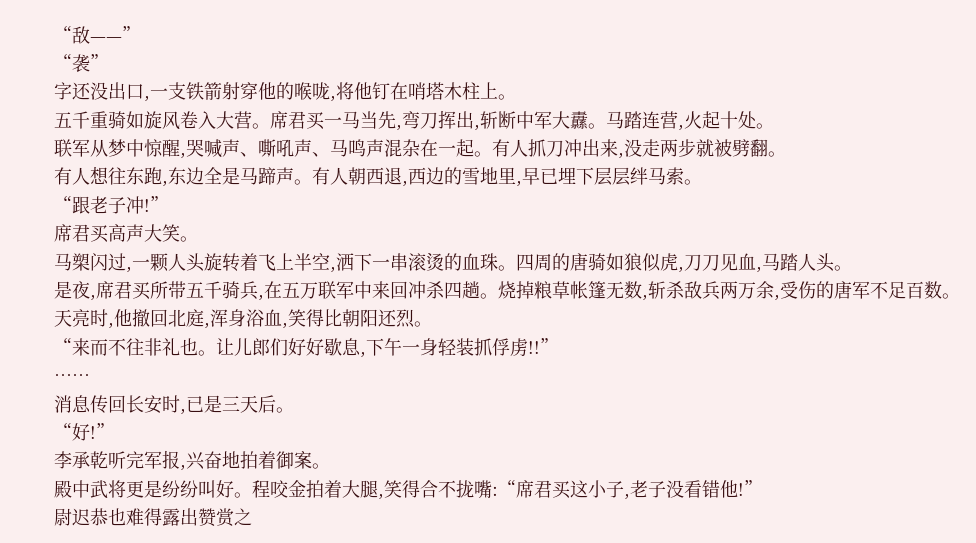“敌——”
“袭”
字还没出口,一支铁箭射穿他的喉咙,将他钉在哨塔木柱上。
五千重骑如旋风卷入大营。席君买一马当先,弯刀挥出,斩断中军大纛。马踏连营,火起十处。
联军从梦中惊醒,哭喊声、嘶吼声、马鸣声混杂在一起。有人抓刀冲出来,没走两步就被劈翻。
有人想往东跑,东边全是马蹄声。有人朝西退,西边的雪地里,早已埋下层层绊马索。
“跟老子冲!”
席君买高声大笑。
马槊闪过,一颗人头旋转着飞上半空,洒下一串滚烫的血珠。四周的唐骑如狼似虎,刀刀见血,马踏人头。
是夜,席君买所带五千骑兵,在五万联军中来回冲杀四趟。烧掉粮草帐篷无数,斩杀敌兵两万余,受伤的唐军不足百数。
天亮时,他撤回北庭,浑身浴血,笑得比朝阳还烈。
“来而不往非礼也。让儿郎们好好歇息,下午一身轻装抓俘虏!!”
……
消息传回长安时,已是三天后。
“好!”
李承乾听完军报,兴奋地拍着御案。
殿中武将更是纷纷叫好。程咬金拍着大腿,笑得合不拢嘴:“席君买这小子,老子没看错他!”
尉迟恭也难得露出赞赏之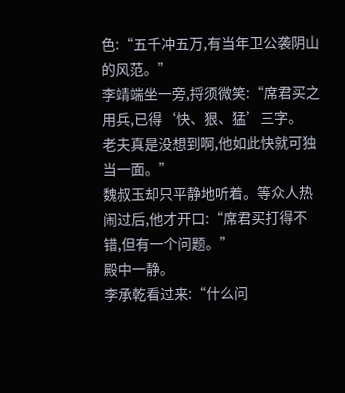色:“五千冲五万,有当年卫公袭阴山的风范。”
李靖端坐一旁,捋须微笑:“席君买之用兵,已得‘快、狠、猛’三字。
老夫真是没想到啊,他如此快就可独当一面。”
魏叔玉却只平静地听着。等众人热闹过后,他才开口:“席君买打得不错,但有一个问题。”
殿中一静。
李承乾看过来:“什么问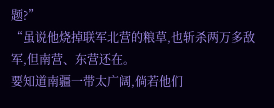题?”
“虽说他烧掉联军北营的粮草,也斩杀两万多敌军,但南营、东营还在。
要知道南疆一带太广阔,倘若他们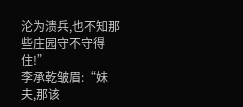沦为溃兵,也不知那些庄园守不守得住!”
李承乾皱眉:“妹夫,那该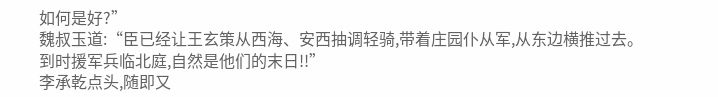如何是好?”
魏叔玉道:“臣已经让王玄策从西海、安西抽调轻骑,带着庄园仆从军,从东边横推过去。
到时援军兵临北庭,自然是他们的末日!!”
李承乾点头,随即又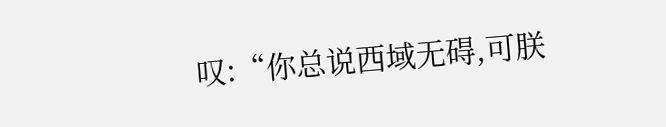叹:“你总说西域无碍,可朕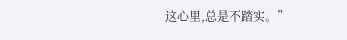这心里,总是不踏实。”